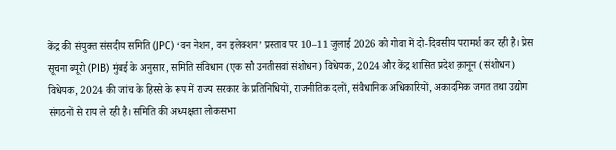केंद्र की संयुक्त संसदीय समिति (JPC) ‘वन नेशन, वन इलेक्शन’ प्रस्ताव पर 10–11 जुलाई 2026 को गोवा में दो-दिवसीय परामर्श कर रही है। प्रेस सूचना ब्यूरो (PIB) मुंबई के अनुसार, समिति संविधान (एक सौ उनतीसवां संशोधन) विधेयक, 2024 और केंद्र शासित प्रदेश क़ानून (संशोधन) विधेयक, 2024 की जांच के हिस्से के रूप में राज्य सरकार के प्रतिनिधियों, राजनीतिक दलों, संवैधानिक अधिकारियों, अकादमिक जगत तथा उद्योग संगठनों से राय ले रही है। समिति की अध्यक्षता लोकसभा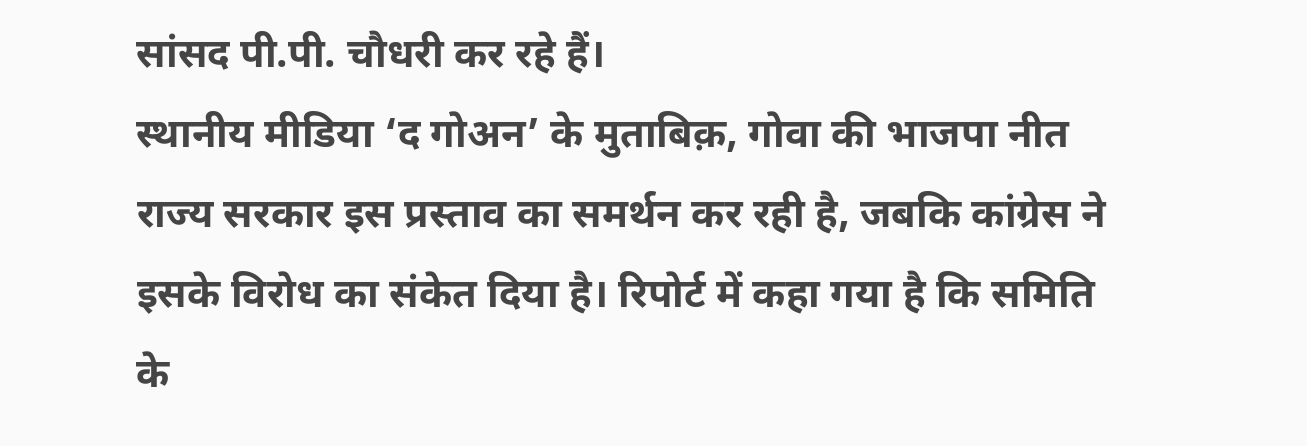सांसद पी.पी. चौधरी कर रहे हैं।
स्थानीय मीडिया ‘द गोअन’ के मुताबिक़, गोवा की भाजपा नीत राज्य सरकार इस प्रस्ताव का समर्थन कर रही है, जबकि कांग्रेस ने इसके विरोध का संकेत दिया है। रिपोर्ट में कहा गया है कि समिति के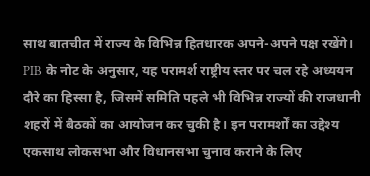साथ बातचीत में राज्य के विभिन्न हितधारक अपने-अपने पक्ष रखेंगे।
PIB के नोट के अनुसार, यह परामर्श राष्ट्रीय स्तर पर चल रहे अध्ययन दौरे का हिस्सा है, जिसमें समिति पहले भी विभिन्न राज्यों की राजधानी शहरों में बैठकों का आयोजन कर चुकी है। इन परामर्शों का उद्देश्य एकसाथ लोकसभा और विधानसभा चुनाव कराने के लिए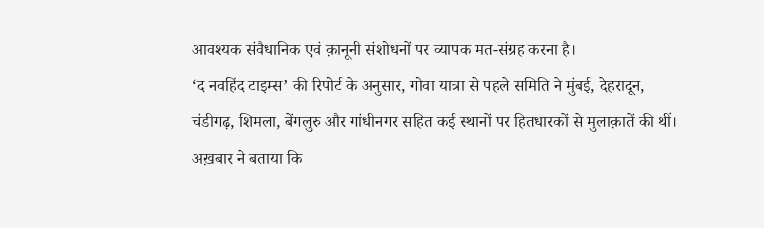आवश्यक संवैधानिक एवं क़ानूनी संशोधनों पर व्यापक मत-संग्रह करना है।
‘द नवहिंद टाइम्स’ की रिपोर्ट के अनुसार, गोवा यात्रा से पहले समिति ने मुंबई, देहरादून, चंडीगढ़, शिमला, बेंगलुरु और गांधीनगर सहित कई स्थानों पर हितधारकों से मुलाक़ातें की थीं। अख़बार ने बताया कि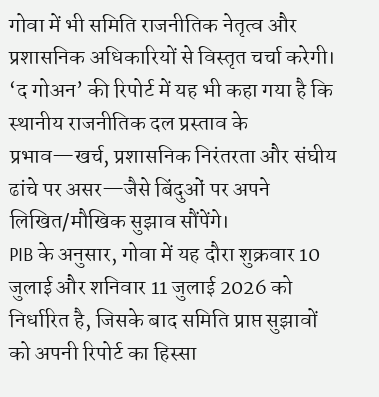गोवा में भी समिति राजनीतिक नेतृत्व और प्रशासनिक अधिकारियों से विस्तृत चर्चा करेगी।
‘द गोअन’ की रिपोर्ट में यह भी कहा गया है कि स्थानीय राजनीतिक दल प्रस्ताव के प्रभाव—खर्च, प्रशासनिक निरंतरता और संघीय ढांचे पर असर—जैसे बिंदुओं पर अपने लिखित/मौखिक सुझाव सौंपेंगे।
PIB के अनुसार, गोवा में यह दौरा शुक्रवार 10 जुलाई और शनिवार 11 जुलाई 2026 को निर्धारित है, जिसके बाद समिति प्राप्त सुझावों को अपनी रिपोर्ट का हिस्सा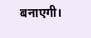बनाएगी।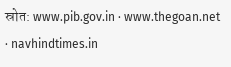स्रोत: www.pib.gov.in · www.thegoan.net · navhindtimes.in